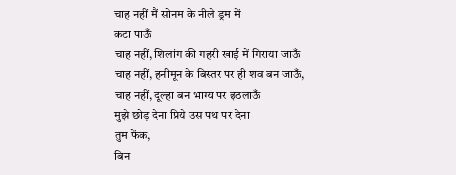चाह नहीं मैं सोनम के नीले ड्रम में
कटा पाऊँ
चाह नहीं, शिलांग की गहरी खाई में गिराया जाऊँ
चाह नहीं, हनीमून के बिस्तर पर ही शव बन जाऊँ,
चाह नहीं, दूल्हा बन भाग्य पर इठलाऊँ
मुझे छोड़ देना प्रिये उस पथ पर देना
तुम फेंक,
बिन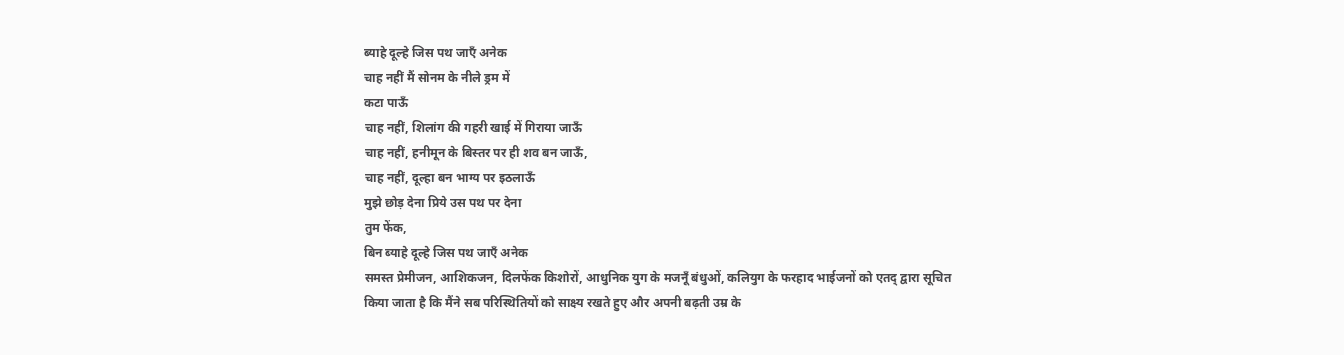ब्याहे दूल्हे जिस पथ जाएँ अनेक
चाह नहीं मैं सोनम के नीले ड्रम में
कटा पाऊँ
चाह नहीं, शिलांग की गहरी खाई में गिराया जाऊँ
चाह नहीं, हनीमून के बिस्तर पर ही शव बन जाऊँ,
चाह नहीं, दूल्हा बन भाग्य पर इठलाऊँ
मुझे छोड़ देना प्रिये उस पथ पर देना
तुम फेंक,
बिन ब्याहे दूल्हे जिस पथ जाएँ अनेक
समस्त प्रेमीजन, आशिकजन, दिलफेंक किशोरों, आधुनिक युग के मजनूँ बंधुओं, कलियुग के फरहाद भाईजनों को एतद् द्वारा सूचित
किया जाता है कि मैंने सब परिस्थितियों को साक्ष्य रखते हुए और अपनी बढ़ती उम्र के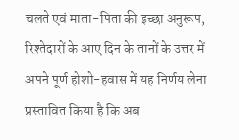चलते एवं माता-पिता की इच्छा अनुरूप, रिश्तेदारों के आए दिन के तानों के उत्तर में
अपने पूर्ण होशो-हवास में यह निर्णय लेना प्रस्तावित किया है कि अब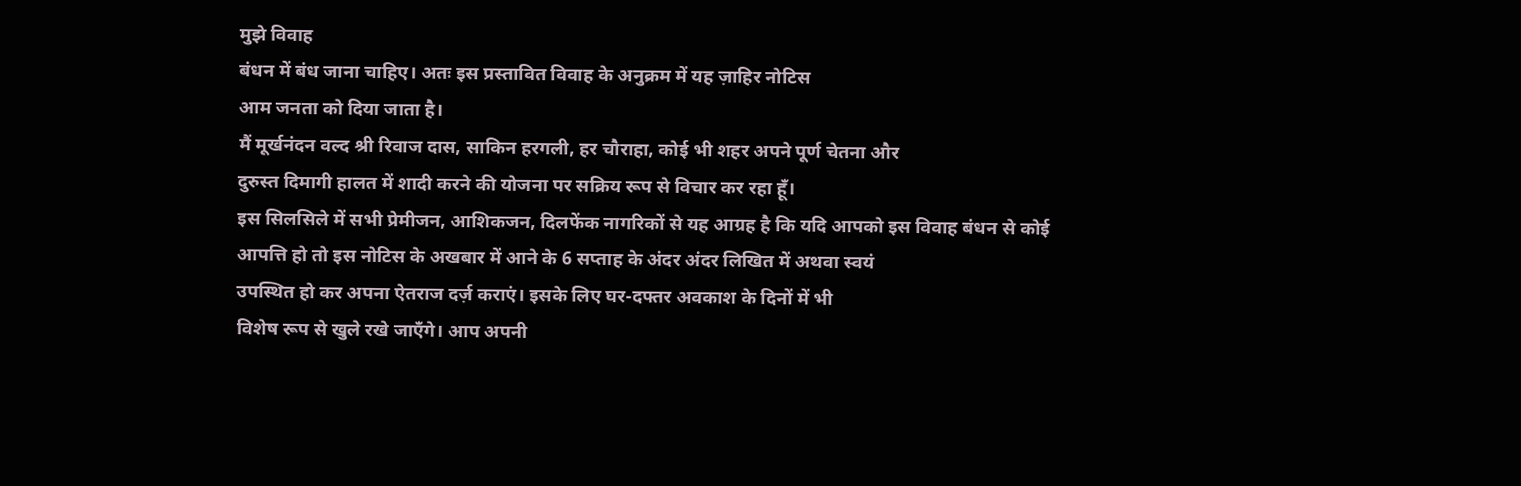मुझे विवाह
बंधन में बंध जाना चाहिए। अतः इस प्रस्तावित विवाह के अनुक्रम में यह ज़ाहिर नोटिस
आम जनता को दिया जाता है।
मैं मूर्खनंदन वल्द श्री रिवाज दास, साकिन हरगली, हर चौराहा, कोई भी शहर अपने पूर्ण चेतना और
दुरुस्त दिमागी हालत में शादी करने की योजना पर सक्रिय रूप से विचार कर रहा हूँ।
इस सिलसिले में सभी प्रेमीजन, आशिकजन, दिलफेंक नागरिकों से यह आग्रह है कि यदि आपको इस विवाह बंधन से कोई
आपत्ति हो तो इस नोटिस के अखबार में आने के 6 सप्ताह के अंदर अंदर लिखित में अथवा स्वयं
उपस्थित हो कर अपना ऐतराज दर्ज़ कराएं। इसके लिए घर-दफ्तर अवकाश के दिनों में भी
विशेष रूप से खुले रखे जाएँगे। आप अपनी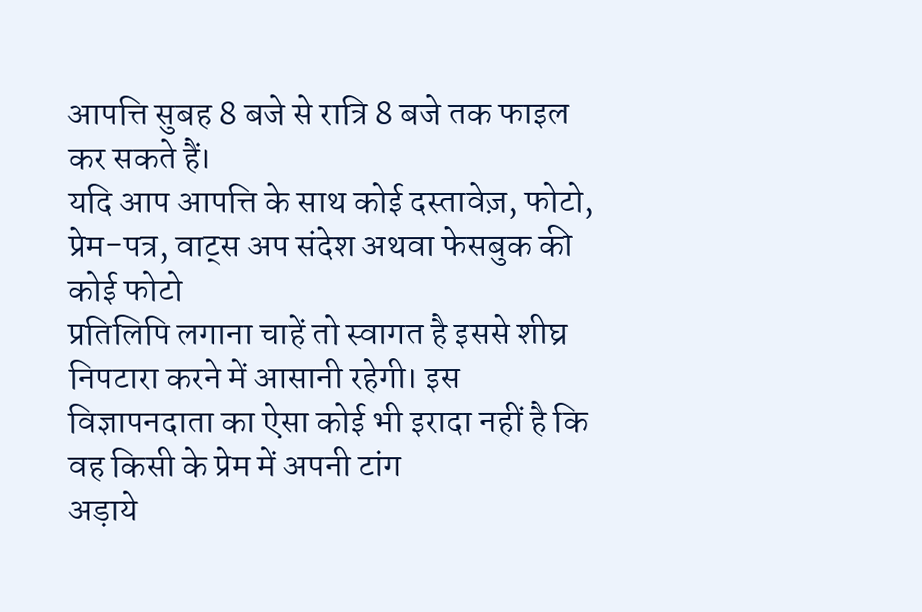आपत्ति सुबह 8 बजे से रात्रि 8 बजे तक फाइल कर सकते हैं।
यदि आप आपत्ति के साथ कोई दस्तावेज़, फोटो, प्रेम-पत्र, वाट्स अप संदेश अथवा फेसबुक की कोई फोटो
प्रतिलिपि लगाना चाहें तो स्वागत है इससे शीघ्र निपटारा करने में आसानी रहेगी। इस
विज्ञापनदाता का ऐसा कोई भी इरादा नहीं है कि वह किसी के प्रेम में अपनी टांग
अड़ाये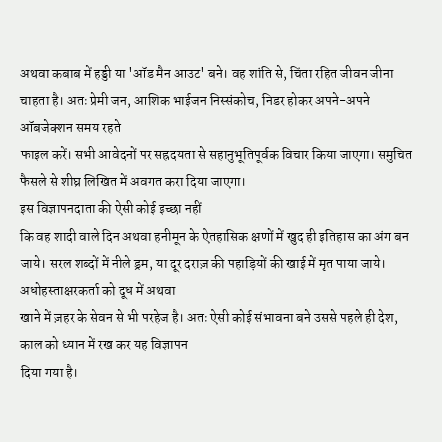अथवा कबाब में हड्डी या 'ऑड मैन आउट' बने। वह शांति से, चिंता रहित जीवन जीना चाहता है। अतः प्रेमी जन, आशिक भाईजन निस्संकोच, निडर होकर अपने-अपने ऑबजेक्शन समय रहते
फाइल करें। सभी आवेदनों पर सह्रदयता से सहानुभूतिपूर्वक विचार किया जाएगा। समुचित
फैसले से शीघ्र लिखित में अवगत करा दिया जाएगा।
इस विज्ञापनदाता की ऐसी कोई इच्छा नहीं
कि वह शादी वाले दिन अथवा हनीमून के ऐतहासिक क्षणों में खुद ही इतिहास का अंग बन
जाये। सरल शब्दों में नीले ड्रम, या दूर दराज़ की पहाड़ियों की खाई में मृत पाया जाये। अधोहस्ताक्षरकर्ता को दूध में अथवा
खाने में ज़हर के सेवन से भी परहेज है। अतः ऐसी कोई संभावना बने उससे पहले ही देश, काल को ध्यान में रख कर यह विज्ञापन
दिया गया है।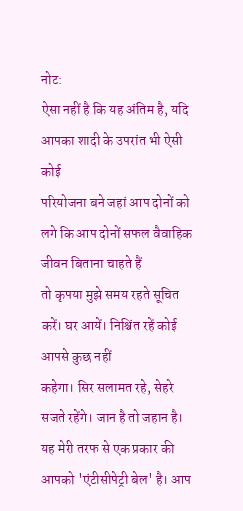नोट:
ऐसा नहीं है कि यह अंतिम है, यदि आपका शादी के उपरांत भी ऐसी कोई
परियोजना बने जहां आप दोनों को लगे कि आप दोनों सफल वैवाहिक जीवन बिताना चाहते हैं
तो कृपया मुझे समय रहते सूचित करें। घर आयें। निश्चिंत रहें कोई आपसे कुछ नहीं
कहेगा। सिर सलामत रहे, सेहरे सजते रहेंगे। जान है तो जहान है। यह मेरी तरफ से एक प्रकार की आपको 'एंटीसीपेट्री बेल' है। आप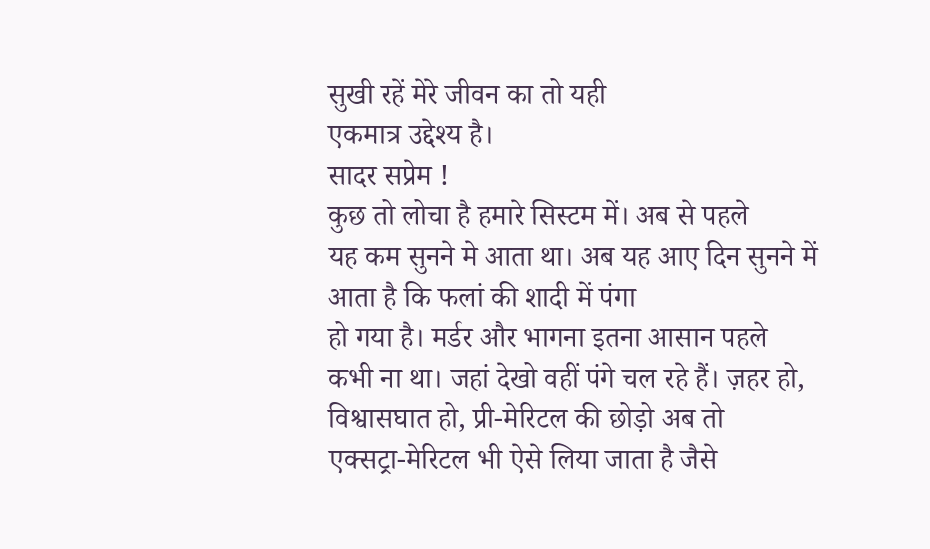सुखी रहें मेरे जीवन का तो यही
एकमात्र उद्देश्य है।
सादर सप्रेम !
कुछ तो लोचा है हमारे सिस्टम में। अब से पहले
यह कम सुनने मे आता था। अब यह आए दिन सुनने में आता है कि फलां की शादी में पंगा
हो गया है। मर्डर और भागना इतना आसान पहले
कभी ना था। जहां देखो वहीं पंगे चल रहे हैं। ज़हर हो, विश्वासघात हो, प्री-मेरिटल की छोड़ो अब तो
एक्सट्रा-मेरिटल भी ऐसे लिया जाता है जैसे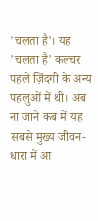'चलता है'। यह 'चलता है' कल्चर पहले ज़िंदगी के अन्य पहलुओं में थी। अब
ना जाने कब में यह सबसे मुख्य जीवन-धारा में आ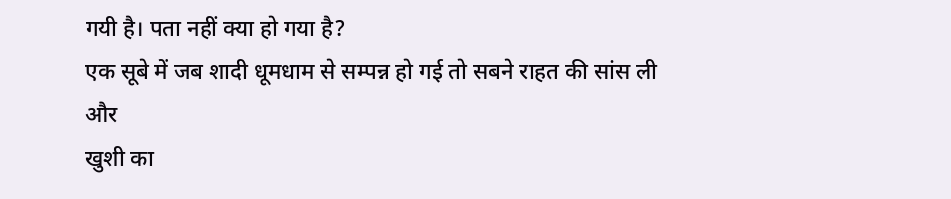गयी है। पता नहीं क्या हो गया है?
एक सूबे में जब शादी धूमधाम से सम्पन्न हो गई तो सबने राहत की सांस ली और
खुशी का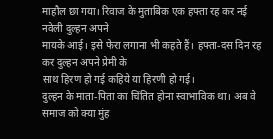माहौल छा गया। रिवाज के मुताबिक एक हफ्ता रह कर नई नवेली दुल्हन अपने
मायके आई। इसे फेरा लगाना भी कहते हैं। हफ्ता-दस दिन रह कर दुल्हन अपने प्रेमी के
साथ हिरण हो गई कहिये या हिरणी हो गई।
दुल्हन के माता-पिता का चिंतित होना स्वाभाविक था। अब वे समाज को क्या मुंह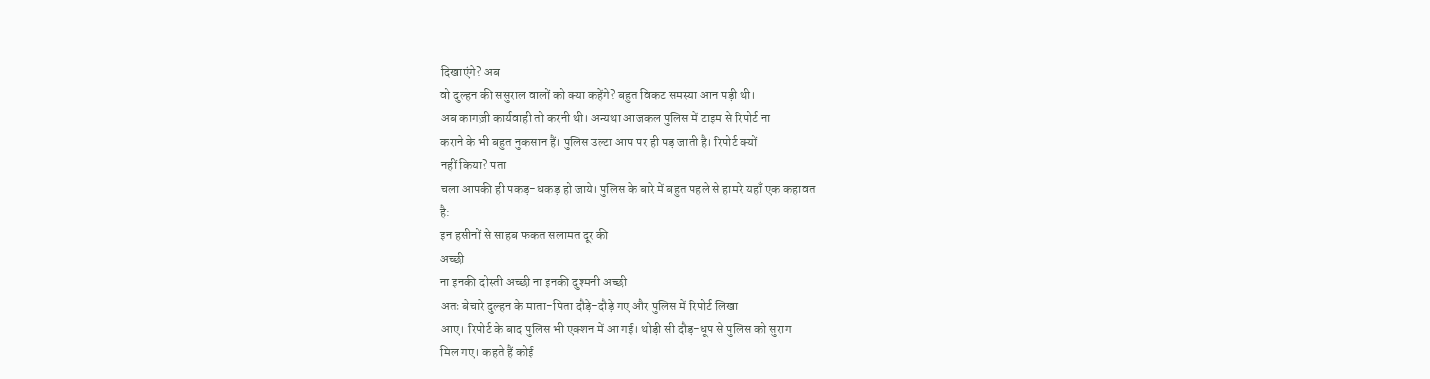दिखाएंगे? अब
वो दुल्हन की ससुराल वालों को क्या कहेंगे? बहुत विकट समस्या आन पड़ी थी।
अब कागज़ी कार्यवाही तो करनी थी। अन्यथा आजकल पुलिस में टाइम से रिपोर्ट ना
कराने के भी बहुत नुकसान हैं। पुलिस उल्टा आप पर ही पड़ जाती है। रिपोर्ट क्यों
नहीं किया? पता
चला आपकी ही पकड़-धकड़ हो जाये। पुलिस के बारे में बहुत पहले से हामरे यहाँ एक कहावत
है:
इन हसीनों से साहब फकत सलामत दूर की
अच्छी
ना इनकी दोस्ती अच्छी ना इनकी दुश्मनी अच्छी
अतः बेचारे दुल्हन के माता-पिता दौड़े-दौड़े गए और पुलिस में रिपोर्ट लिखा
आए। रिपोर्ट के बाद पुलिस भी एक्शन में आ गई। थोड़ी सी दौड़-धूप से पुलिस को सुराग
मिल गए। कहते हैं कोई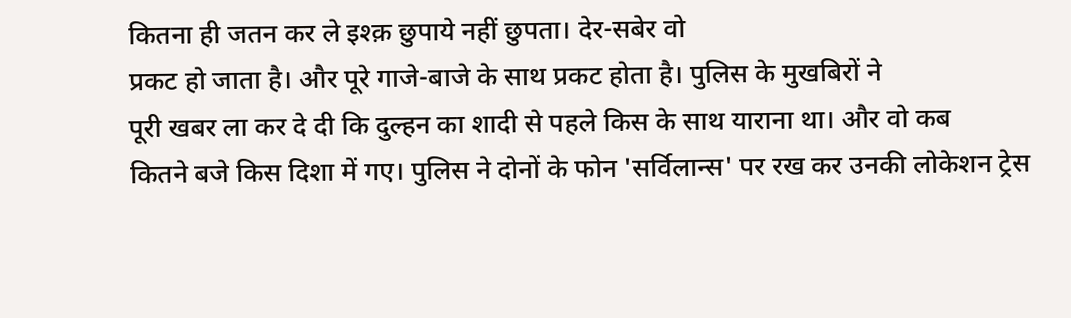कितना ही जतन कर ले इश्क़ छुपाये नहीं छुपता। देर-सबेर वो
प्रकट हो जाता है। और पूरे गाजे-बाजे के साथ प्रकट होता है। पुलिस के मुखबिरों ने
पूरी खबर ला कर दे दी कि दुल्हन का शादी से पहले किस के साथ याराना था। और वो कब
कितने बजे किस दिशा में गए। पुलिस ने दोनों के फोन 'सर्विलान्स' पर रख कर उनकी लोकेशन ट्रेस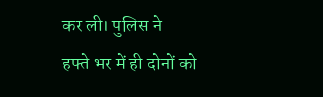कर ली। पुलिस ने
हफ्ते भर में ही दोनों को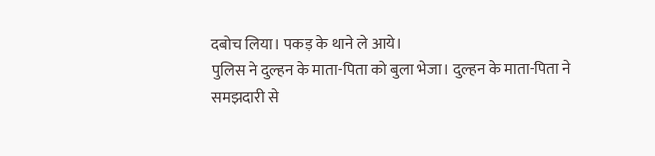दबोच लिया। पकड़ के थाने ले आये।
पुलिस ने दुल्हन के माता-पिता को बुला भेजा। दुल्हन के माता-पिता ने
समझदारी से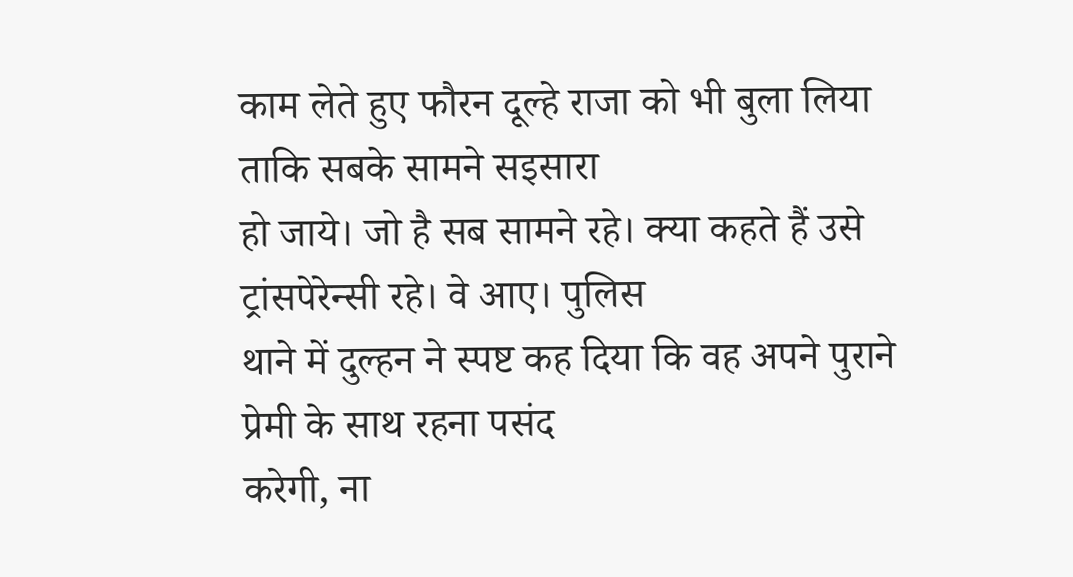काम लेते हुए फौरन दूल्हे राजा को भी बुला लिया ताकि सबके सामने सइसारा
हो जाये। जो है सब सामने रहे। क्या कहते हैं उसे ट्रांसपेरेन्सी रहे। वे आए। पुलिस
थाने में दुल्हन ने स्पष्ट कह दिया कि वह अपने पुराने प्रेमी के साथ रहना पसंद
करेगी, ना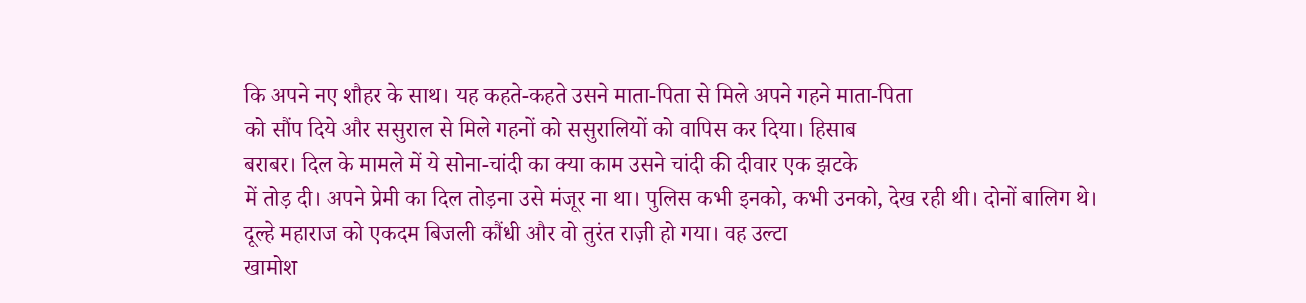कि अपने नए शौहर के साथ। यह कहते-कहते उसने माता-पिता से मिले अपने गहने माता-पिता
को सौंप दिये और ससुराल से मिले गहनों को ससुरालियों को वापिस कर दिया। हिसाब
बराबर। दिल के मामले में ये सोना-चांदी का क्या काम उसने चांदी की दीवार एक झटके
में तोड़ दी। अपने प्रेमी का दिल तोड़ना उसे मंजूर ना था। पुलिस कभी इनको, कभी उनको, देख रही थी। दोनों बालिग थे।
दूल्हे महाराज को एकदम बिजली कौंधी और वो तुरंत राज़ी हो गया। वह उल्टा
खामोश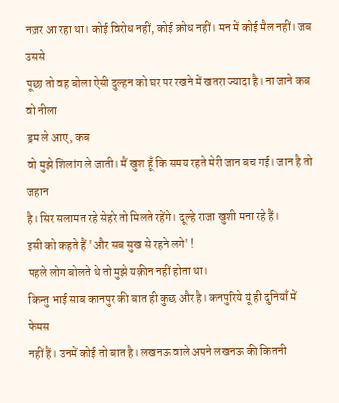नज़र आ रहा था। कोई विरोध नहीं, कोई क्रोध नहीं। मन में कोई मैल नहीं। जब उससे
पूछा तो वह बोला ऐसी दुल्हन को घर पर रखने में खतरा ज्यादा है। ना जाने कब वो नीला
ड्रम ले आए, कब
वो मुझे शिलांग ले जाती। मैं खुश हूँ कि समय रहते मेरी जान बच गई। जान है तो जहान
है। सिर सलामत रहे सेहरे तो मिलते रहेंगे। दूल्हे राजा खुशी मना रहे हैं।
इसी को कहते हैं 'और सब सुख से रहने लगे' !
पहले लोग बोलते थे तो मुझे यक़ीन नहीं होता था।
किन्तु भाई साब कानपुर की बात ही कुछ और है। कनपुरिये यूं ही दुनियाँ में फेमस
नहीं हैं। उनमें कोई तो बात है। लखनऊ वाले अपने लखनऊ की कितनी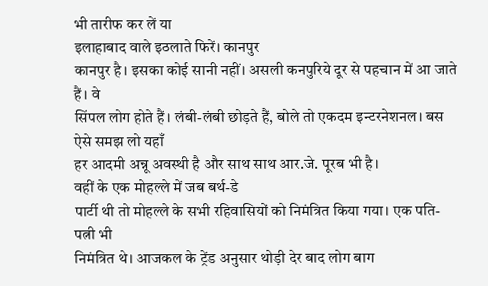भी तारीफ कर लें या
इलाहाबाद वाले इठलाते फिरें। कानपुर
कानपुर है। इसका कोई सानी नहीं। असली कनपुरिये दूर से पहचान में आ जाते हैं। वे
सिंपल लोग होते हैं। लंबी-लंबी छोड़ते हैं, बोले तो एकदम इन्टरनेशनल। बस ऐसे समझ लो यहाँ
हर आदमी अन्नू अवस्थी है और साथ साथ आर.जे. पूरब भी है।
वहीं के एक मोहल्ले में जब बर्थ-डे
पार्टी थी तो मोहल्ले के सभी रहिवासियों को निमंत्रित किया गया। एक पति-पत्नी भी
निमंत्रित थे। आजकल के ट्रेंड अनुसार थोड़ी देर बाद लोग बाग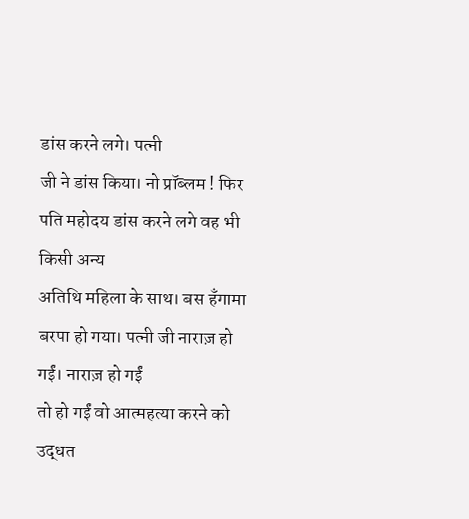डांस करने लगे। पत्नी
जी ने डांस किया। नो प्रॉब्लम ! फिर पति महोदय डांस करने लगे वह भी किसी अन्य
अतिथि महिला के साथ। बस हँगामा बरपा हो गया। पत्नी जी नाराज़ हो गईं। नाराज़ हो गईं
तो हो गईं वो आत्महत्या करने को उद्धत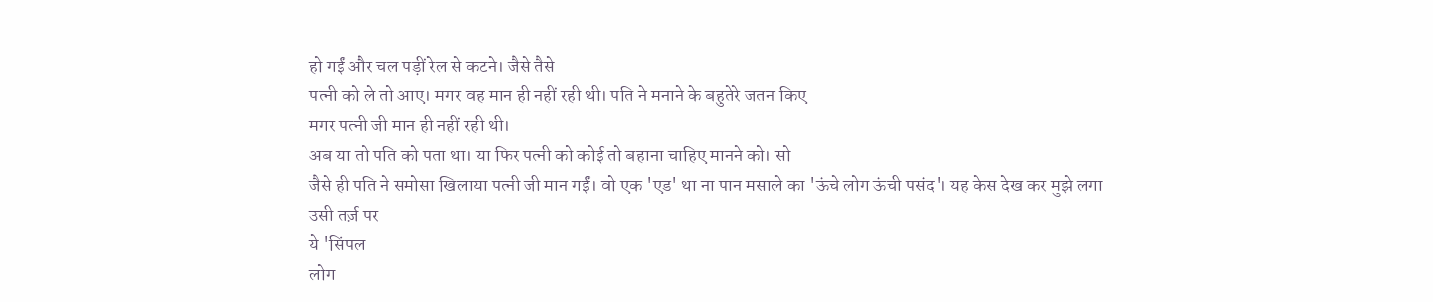हो गईं और चल पड़ीं रेल से कटने। जैसे तैसे
पत्नी को ले तो आए। मगर वह मान ही नहीं रही थी। पति ने मनाने के बहुतेरे जतन किए
मगर पत्नी जी मान ही नहीं रही थी।
अब या तो पति को पता था। या फिर पत्नी को कोई तो बहाना चाहिए मानने को। सो
जैसे ही पति ने समोसा खिलाया पत्नी जी मान गईं। वो एक 'एड' था ना पान मसाले का 'ऊंचे लोग ऊंची पसंद'। यह केस देख कर मुझे लगा उसी तर्ज़ पर
ये 'सिंपल
लोग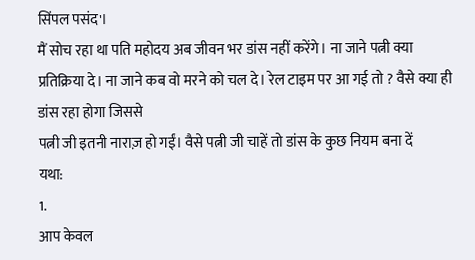सिंपल पसंद'।
मैं सोच रहा था पति महोदय अब जीवन भर डांस नहीं करेंगे। ना जाने पत्नी क्या
प्रतिक्रिया दे। ना जाने कब वो मरने को चल दे। रेल टाइम पर आ गई तो ? वैसे क्या ही डांस रहा होगा जिससे
पत्नी जी इतनी नाराज़ हो गईं। वैसे पत्नी जी चाहें तो डांस के कुछ नियम बना दें
यथा:
1.
आप केवल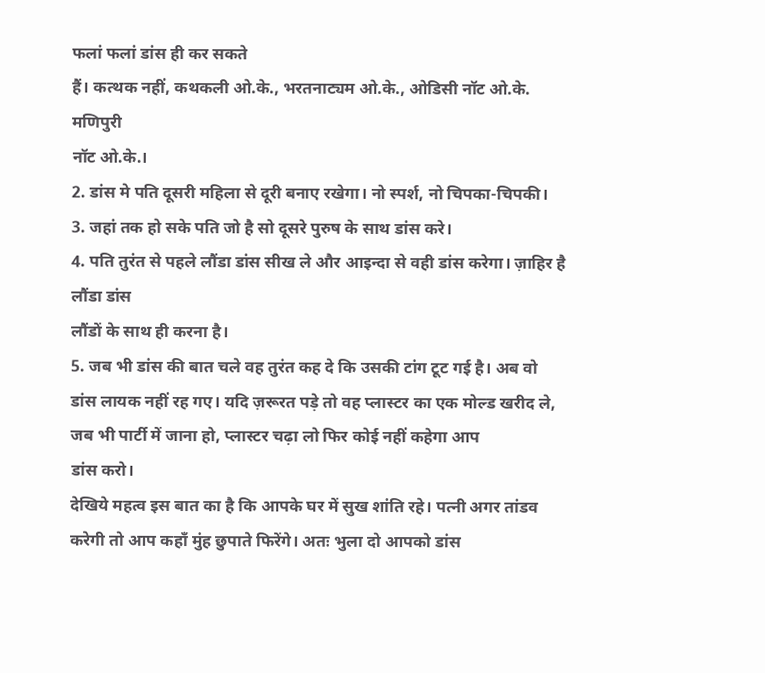फलां फलां डांस ही कर सकते
हैं। कत्थक नहीं, कथकली ओ.के., भरतनाट्यम ओ.के., ओडिसी नॉट ओ.के. मणिपुरी
नॉट ओ.के.।
2. डांस मे पति दूसरी महिला से दूरी बनाए रखेगा। नो स्पर्श, नो चिपका-चिपकी।
3. जहां तक हो सके पति जो है सो दूसरे पुरुष के साथ डांस करे।
4. पति तुरंत से पहले लौंडा डांस सीख ले और आइन्दा से वही डांस करेगा। ज़ाहिर है लौंडा डांस
लौंडों के साथ ही करना है।
5. जब भी डांस की बात चले वह तुरंत कह दे कि उसकी टांग टूट गई है। अब वो
डांस लायक नहीं रह गए। यदि ज़रूरत पड़े तो वह प्लास्टर का एक मोल्ड खरीद ले, जब भी पार्टी में जाना हो, प्लास्टर चढ़ा लो फिर कोई नहीं कहेगा आप
डांस करो।
देखिये महत्व इस बात का है कि आपके घर में सुख शांति रहे। पत्नी अगर तांडव
करेगी तो आप कहाँ मुंह छुपाते फिरेंगे। अतः भुला दो आपको डांस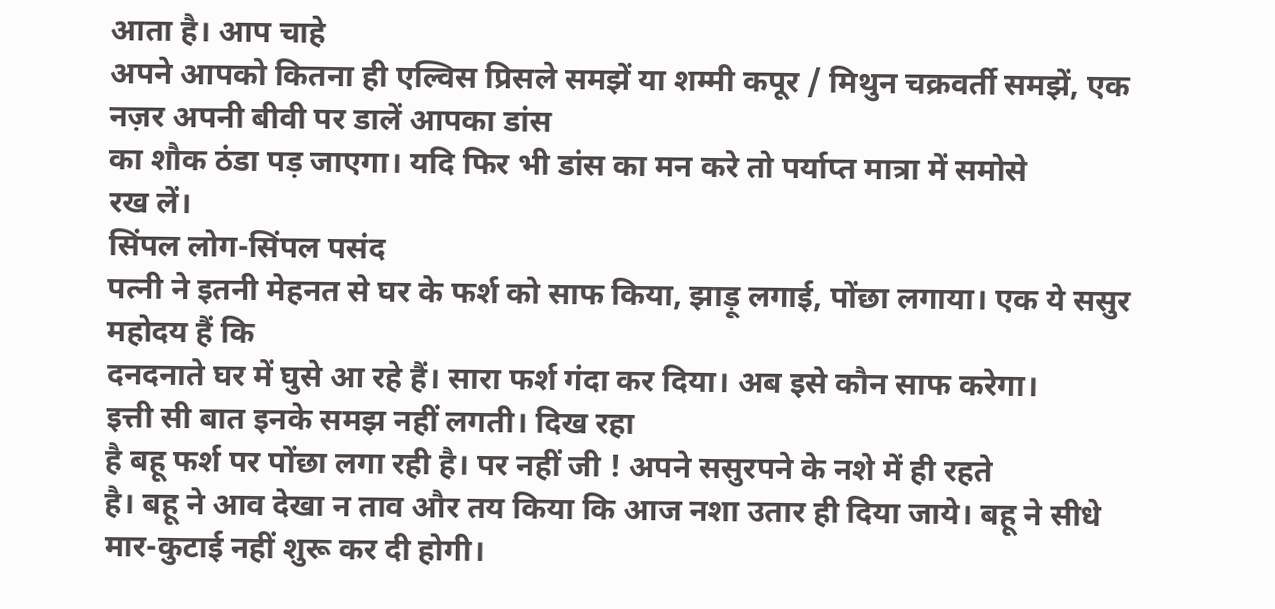आता है। आप चाहे
अपने आपको कितना ही एल्विस प्रिसले समझें या शम्मी कपूर / मिथुन चक्रवर्ती समझें, एक नज़र अपनी बीवी पर डालें आपका डांस
का शौक ठंडा पड़ जाएगा। यदि फिर भी डांस का मन करे तो पर्याप्त मात्रा में समोसे
रख लें।
सिंपल लोग-सिंपल पसंद
पत्नी ने इतनी मेहनत से घर के फर्श को साफ किया, झाड़ू लगाई, पोंछा लगाया। एक ये ससुर महोदय हैं कि
दनदनाते घर में घुसे आ रहे हैं। सारा फर्श गंदा कर दिया। अब इसे कौन साफ करेगा।
इत्ती सी बात इनके समझ नहीं लगती। दिख रहा
है बहू फर्श पर पोंछा लगा रही है। पर नहीं जी ! अपने ससुरपने के नशे में ही रहते
है। बहू ने आव देखा न ताव और तय किया कि आज नशा उतार ही दिया जाये। बहू ने सीधे
मार-कुटाई नहीं शुरू कर दी होगी।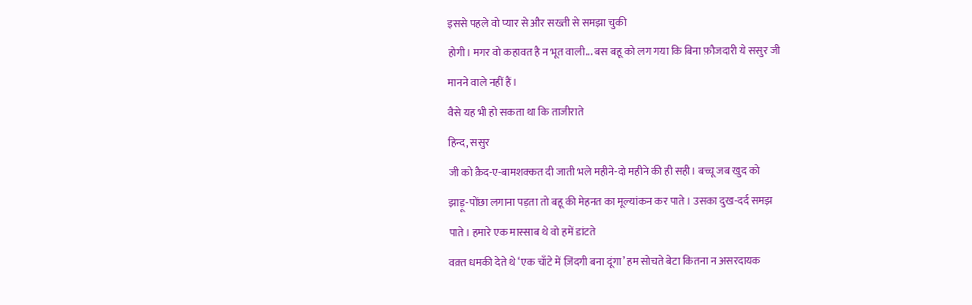इससे पहले वो प्यार से और सख्ती से समझा चुकी
होगी। मगर वो कहावत है न भूत वाली... बस बहू को लग गया कि बिना फ़ौजदारी ये ससुर जी
मानने वाले नहीं हैं।
वैसे यह भी हो सकता था कि ताजीराते
हिन्द, ससुर
जी को क़ैद-ए-बामशक्कत दी जाती भले महीने-दो महीने की ही सही। बच्चू जब खुद को
झाड़ू-पोंछा लगाना पड़ता तो बहू की मेहनत का मूल्यांकन कर पाते। उसका दुख-दर्द समझ
पाते। हमारे एक मास्साब थे वो हमें डांटते
वक़्त धमकी देते थे ‘एक चाँटे में ज़िंदगी बना दूंगा’ हम सोचते बेटा कितना न असरदायक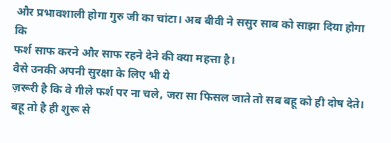और प्रभावशाली होगा गुरु जी का चांटा। अब बीवी ने ससुर साब को साझा दिया होगा कि
फर्श साफ करने और साफ रहने देने की क्या महत्ता है।
वैसे उनकी अपनी सुरक्षा के लिए भी ये
ज़रूरी है कि वे गीले फर्श पर ना चले, जरा सा फिसल जाते तो सब बहू को ही दोष देते।
बहू तो है ही शुरू से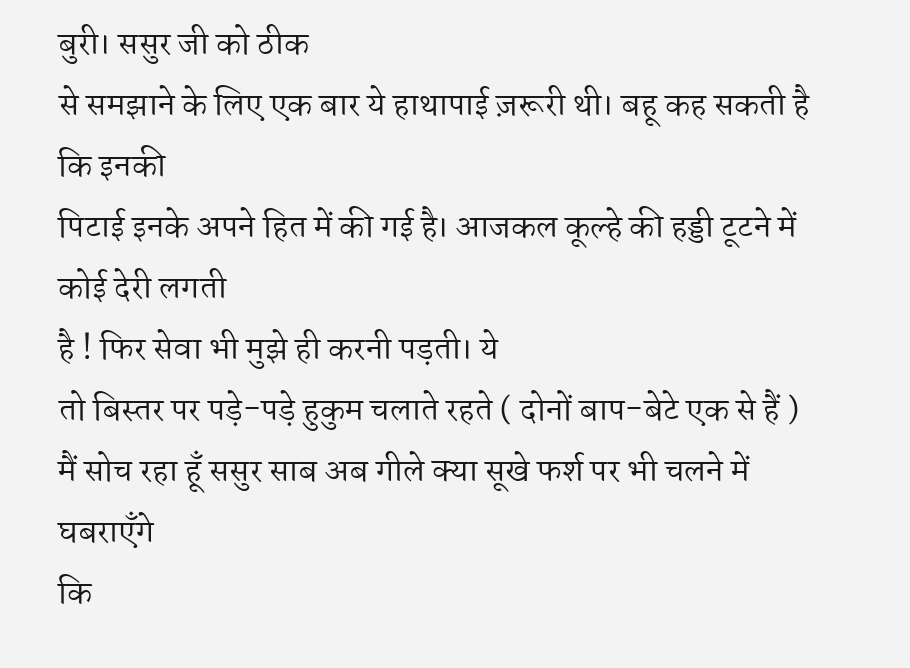बुरी। ससुर जी को ठीक
से समझाने के लिए एक बार ये हाथापाई ज़रूरी थी। बहू कह सकती है कि इनकी
पिटाई इनके अपने हित में की गई है। आजकल कूल्हे की हड्डी टूटने में कोई देरी लगती
है ! फिर सेवा भी मुझे ही करनी पड़ती। ये
तो बिस्तर पर पड़े-पड़े हुकुम चलाते रहते ( दोनों बाप-बेटे एक से हैं )
मैं सोच रहा हूँ ससुर साब अब गीले क्या सूखे फर्श पर भी चलने में घबराएँगे
कि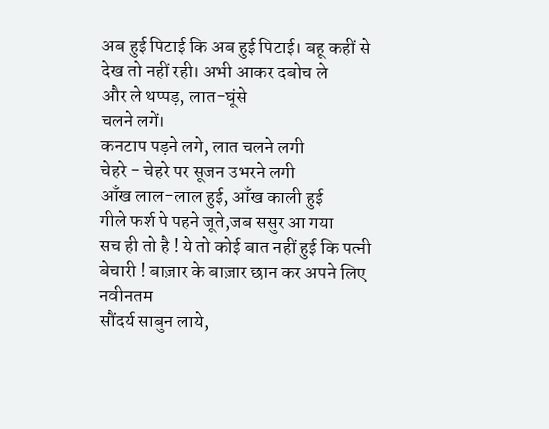अब हुई पिटाई कि अब हुई पिटाई। बहू कहीं से देख तो नहीं रही। अभी आकर दबोच ले
और ले थप्पड़, लात-घूंसे
चलने लगें।
कनटाप पड़ने लगे, लात चलने लगी
चेहरे - चेहरे पर सूजन उभरने लगी
आँख लाल-लाल हुई, आँख काली हुई
गीले फर्श पे पहने जूते,जब ससुर आ गया
सच ही तो है ! ये तो कोई बात नहीं हुई कि पत्नी बेचारी ! बाज़ार के बाज़ार छान कर अपने लिए नवीनतम
सौंदर्य साबुन लाये,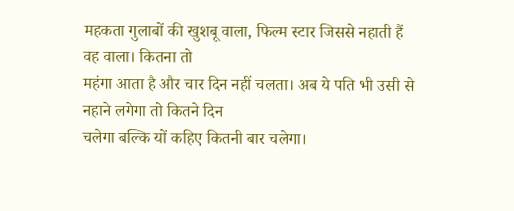महकता गुलाबों की खुशबू वाला, फिल्म स्टार जिससे नहाती हैं वह वाला। कितना तो
महंगा आता है और चार दिन नहीं चलता। अब ये पति भी उसी से नहाने लगेगा तो कितने दिन
चलेगा बल्कि यों कहिए कितनी बार चलेगा।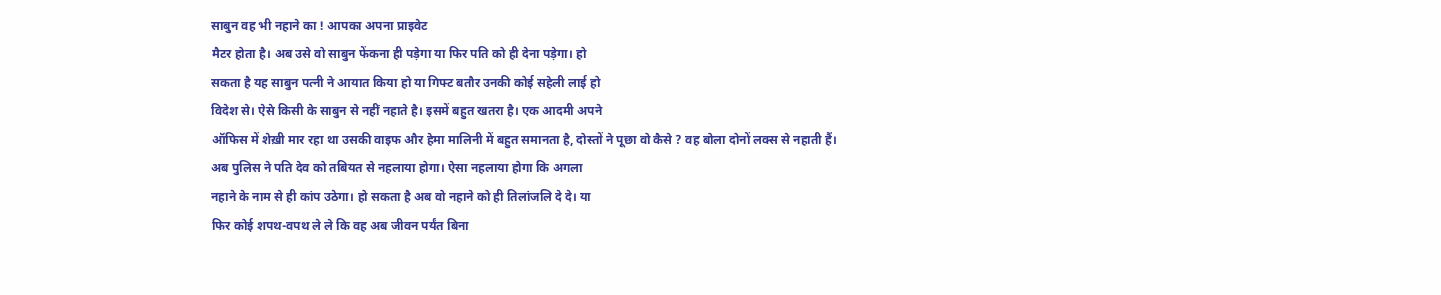साबुन वह भी नहाने का ! आपका अपना प्राइवेट
मैटर होता है। अब उसे वो साबुन फेंकना ही पड़ेगा या फिर पति को ही देना पड़ेगा। हो
सकता है यह साबुन पत्नी ने आयात किया हो या गिफ्ट बतौर उनकी कोई सहेली लाई हो
विदेश से। ऐसे किसी के साबुन से नहीं नहाते है। इसमें बहुत खतरा है। एक आदमी अपने
ऑफिस में शेख़ी मार रहा था उसकी वाइफ और हेमा मालिनी में बहुत समानता है, दोस्तों ने पूछा वो कैसे ? वह बोला दोनों लक्स से नहाती हैं।
अब पुलिस ने पति देव को तबियत से नहलाया होगा। ऐसा नहलाया होगा कि अगला
नहाने के नाम से ही कांप उठेगा। हो सकता है अब वो नहाने को ही तिलांजलि दे दे। या
फिर कोई शपथ-वपथ ले ले कि वह अब जीवन पर्यंत बिना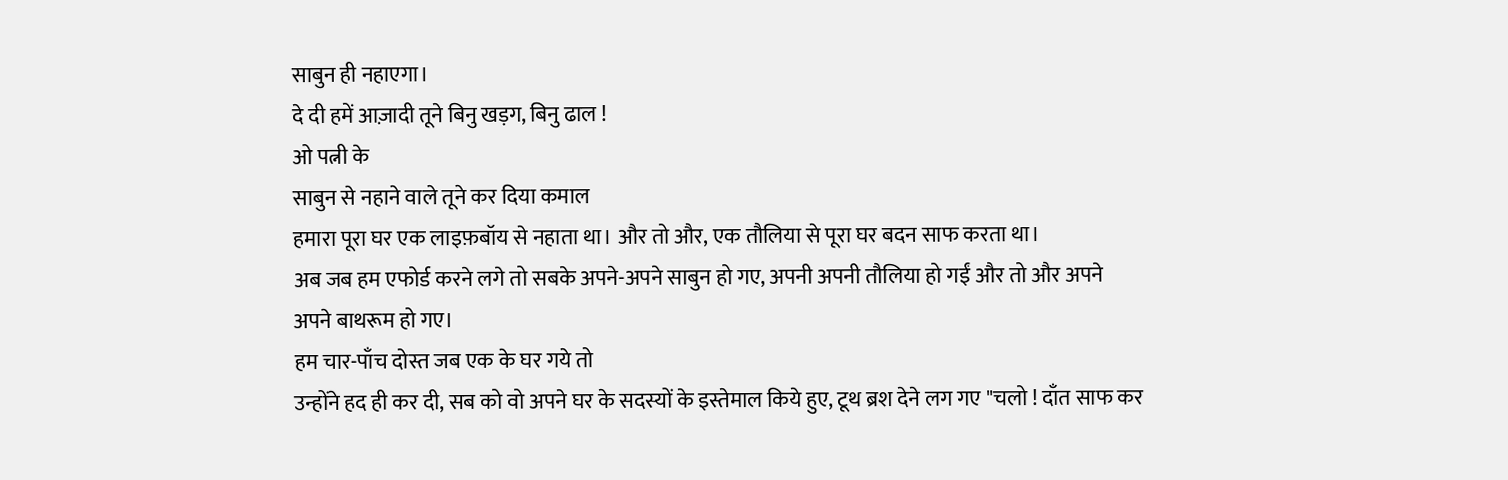साबुन ही नहाएगा।
दे दी हमें आज़ादी तूने बिनु खड़ग, बिनु ढाल !
ओ पत्नी के
साबुन से नहाने वाले तूने कर दिया कमाल
हमारा पूरा घर एक लाइफ़बॉय से नहाता था। और तो और, एक तौलिया से पूरा घर बदन साफ करता था।
अब जब हम एफोर्ड करने लगे तो सबके अपने-अपने साबुन हो गए, अपनी अपनी तौलिया हो गईं और तो और अपने
अपने बाथरूम हो गए।
हम चार-पाँच दोस्त जब एक के घर गये तो
उन्होंने हद ही कर दी, सब को वो अपने घर के सदस्यों के इस्तेमाल किये हुए, टूथ ब्रश देने लग गए "चलो ! दाँत साफ कर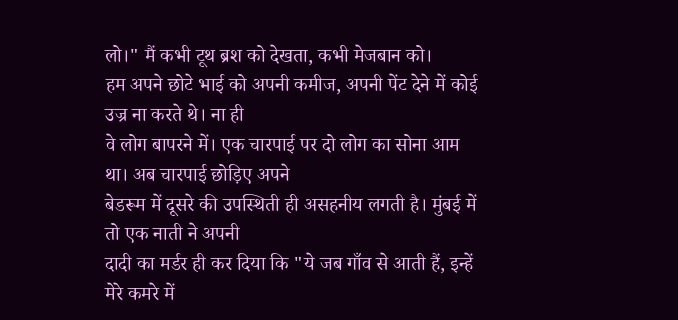लो।" मैं कभी टूथ ब्रश को देखता, कभी मेजबान को।
हम अपने छोटे भाई को अपनी कमीज, अपनी पेंट देने में कोई उज्र ना करते थे। ना ही
वे लोग बापरने में। एक चारपाई पर दो लोग का सोना आम था। अब चारपाई छोड़िए अपने
बेडरूम में दूसरे की उपस्थिती ही असहनीय लगती है। मुंबई में तो एक नाती ने अपनी
दादी का मर्डर ही कर दिया कि "ये जब गाँव से आती हैं, इन्हें मेरे कमरे में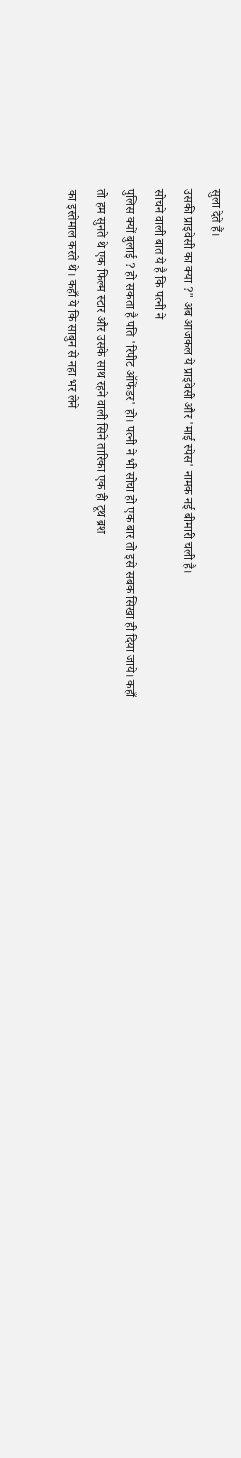सुला देते हैं।
उसकी प्राइवेसी का क्या ?" अब आजकल ये प्राइवेसी और 'माई स्पेस' नामक नई बीमारी चली है।
सोचने वाली बात ये है कि पत्नी ने
पुलिस क्यों बुलाई ? हो सकता है पति 'रिपीट ऑफेंडर' हो। पत्नी ने भी सोचा हो एक बार तो इसे सबक सिखा ही दिया जाये। कहाँ
तो हम सुनते थे एक फिल्म स्टार और उसके साथ रहने वाली सिने तारिका एक ही टूथ ब्रश
का इस्तेमाल करते थे। कहाँ ये कि साबुन से नहा भर लेने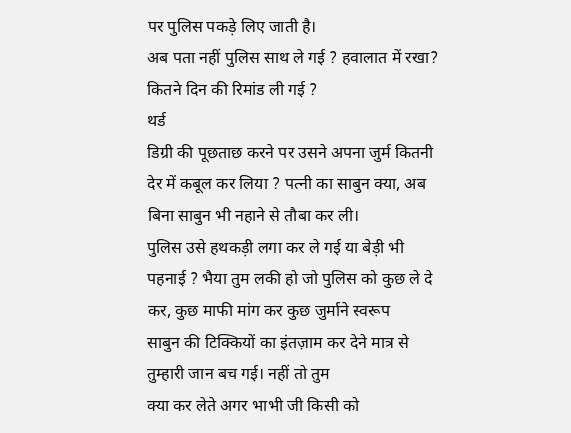पर पुलिस पकड़े लिए जाती है।
अब पता नहीं पुलिस साथ ले गई ? हवालात में रखा? कितने दिन की रिमांड ली गई ?
थर्ड
डिग्री की पूछताछ करने पर उसने अपना जुर्म कितनी देर में कबूल कर लिया ? पत्नी का साबुन क्या, अब बिना साबुन भी नहाने से तौबा कर ली।
पुलिस उसे हथकड़ी लगा कर ले गई या बेड़ी भी पहनाई ? भैया तुम लकी हो जो पुलिस को कुछ ले दे कर, कुछ माफी मांग कर कुछ जुर्माने स्वरूप
साबुन की टिक्कियों का इंतज़ाम कर देने मात्र से तुम्हारी जान बच गई। नहीं तो तुम
क्या कर लेते अगर भाभी जी किसी को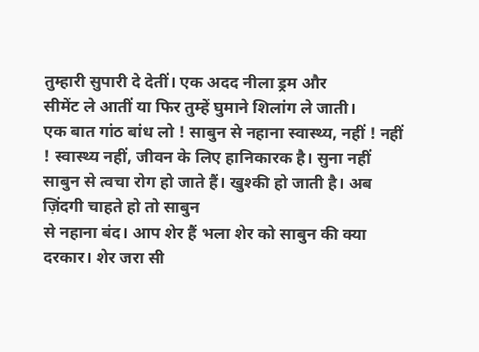तुम्हारी सुपारी दे देतीं। एक अदद नीला ड्रम और
सीमेंट ले आतीं या फिर तुम्हें घुमाने शिलांग ले जाती।
एक बात गांठ बांध लो ! साबुन से नहाना स्वास्थ्य, नहीं ! नहीं ! स्वास्थ्य नहीं, जीवन के लिए हानिकारक है। सुना नहीं
साबुन से त्वचा रोग हो जाते हैं। खुश्की हो जाती है। अब ज़िंदगी चाहते हो तो साबुन
से नहाना बंद। आप शेर हैं भला शेर को साबुन की क्या दरकार। शेर जरा सी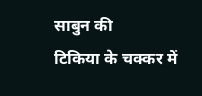साबुन की
टिकिया के चक्कर में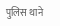पुलिस थाने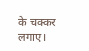के चक्कर लगाए।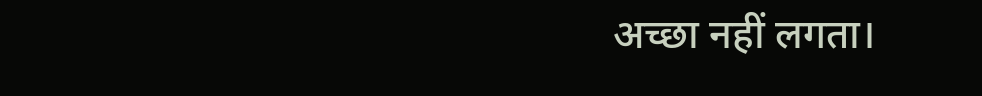अच्छा नहीं लगता।